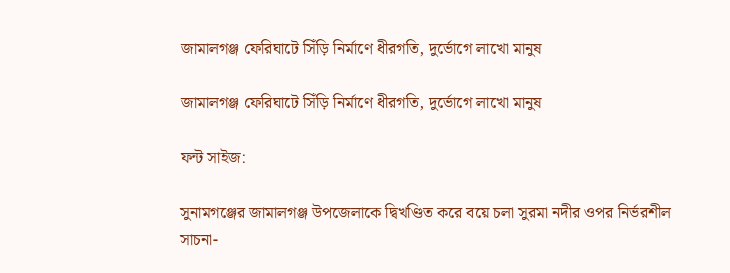জামালগঞ্জ ফেরিঘাটে সিঁড়ি নির্মাণে ধীরগতি, দুর্ভোগে লাখো মানুষ

জামালগঞ্জ ফেরিঘাটে সিঁড়ি নির্মাণে ধীরগতি, দুর্ভোগে লাখো মানুষ

ফন্ট সাইজ:

সুনামগঞ্জের জামালগঞ্জ উপজেলাকে দ্বিখণ্ডিত করে বয়ে চলা সুরমা নদীর ওপর নির্ভরশীল সাচনা-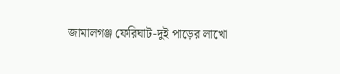জামালগঞ্জ ফেরিঘাট-দুই পাড়ের লাখো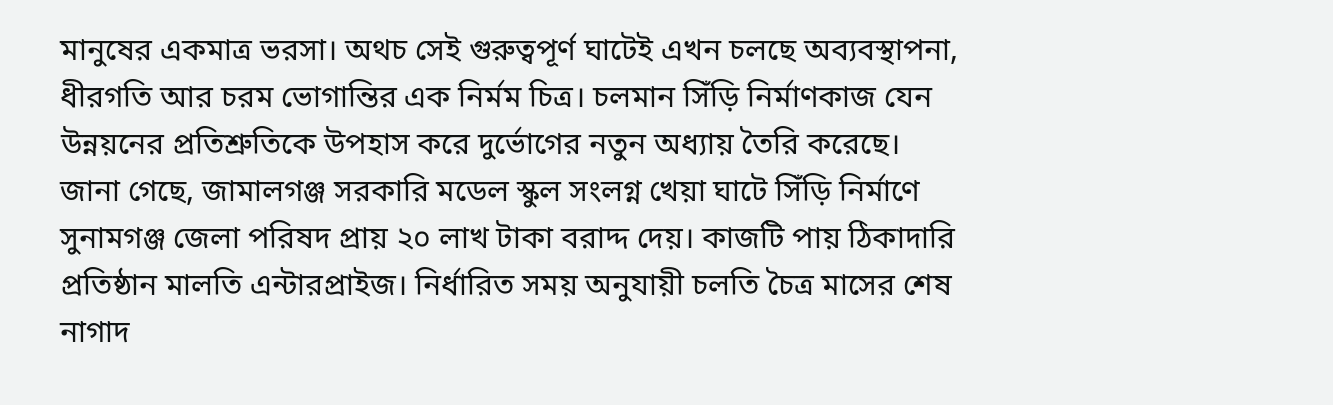মানুষের একমাত্র ভরসা। অথচ সেই গুরুত্বপূর্ণ ঘাটেই এখন চলছে অব্যবস্থাপনা, ধীরগতি আর চরম ভোগান্তির এক নির্মম চিত্র। চলমান সিঁড়ি নির্মাণকাজ যেন উন্নয়নের প্রতিশ্রুতিকে উপহাস করে দুর্ভোগের নতুন অধ্যায় তৈরি করেছে।
জানা গেছে, জামালগঞ্জ সরকারি মডেল স্কুল সংলগ্ন খেয়া ঘাটে সিঁড়ি নির্মাণে সুনামগঞ্জ জেলা পরিষদ প্রায় ২০ লাখ টাকা বরাদ্দ দেয়। কাজটি পায় ঠিকাদারি প্রতিষ্ঠান মালতি এন্টারপ্রাইজ। নির্ধারিত সময় অনুযায়ী চলতি চৈত্র মাসের শেষ নাগাদ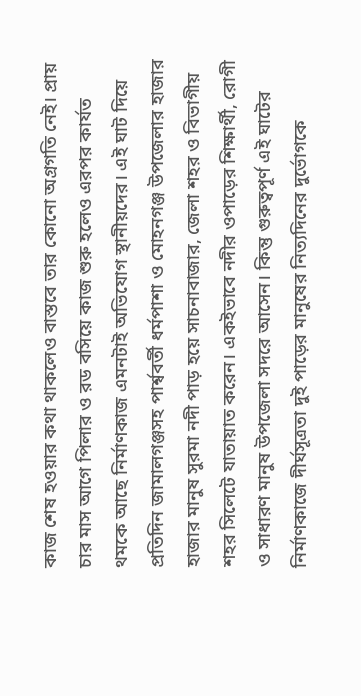কাজ শেষ হওয়ার কথা থাকলেও বাস্তবে তার কোনো অগ্রগতি নেই। প্রায় চার মাস আগে পিলার ও রড বসিয়ে কাজ শুরু হলেও এরপর কার্যত থমকে আছে নির্মাণকাজ এমনটাই অভিযোগ স্থানীয়দের। এই ঘাট দিয়ে প্রতিদিন জামালগঞ্জসহ পার্শ্ববর্তী ধর্মপাশা ও মোহনগঞ্জ উপজেলার হাজার হাজার মানুষ সুরমা নদী পাড় হয়ে সাচনাবাজার, জেলা শহর ও বিভাগীয় শহর সিলেটে যাতায়াত করেন। একইভাবে নদীর ওপাড়ের শিক্ষার্থী, রোগী ও সাধারণ মানুষ উপজেলা সদরে আসেন। কিন্তু গুরুত্বপূর্ণ এই ঘাটের নির্মাণকাজে দীর্ঘসূত্রতা দুই পাড়ের মানুষের নিত্যদিনের দুর্ভোগকে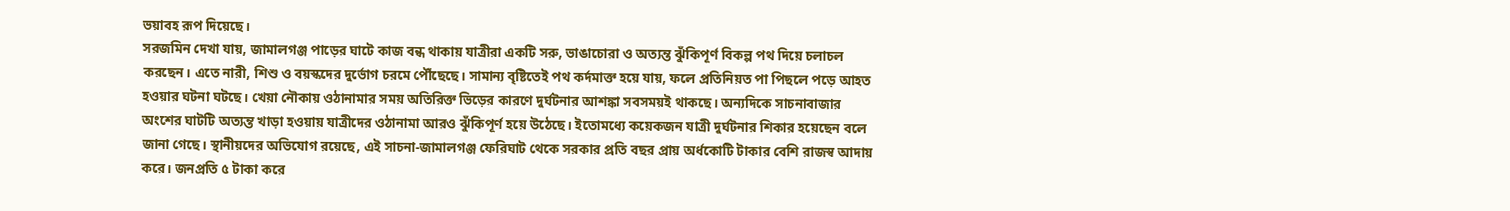ভয়াবহ রূপ দিয়েছে।
সরজমিন দেখা যায়, জামালগঞ্জ পাড়ের ঘাটে কাজ বন্ধ থাকায় যাত্রীরা একটি সরু, ভাঙাচোরা ও অত্যন্ত ঝুঁকিপূর্ণ বিকল্প পথ দিয়ে চলাচল করছেন। এতে নারী, শিশু ও বয়স্কদের দুর্ভোগ চরমে পৌঁছেছে। সামান্য বৃষ্টিতেই পথ কর্দমাক্ত হয়ে যায়, ফলে প্রতিনিয়ত পা পিছলে পড়ে আহত হওয়ার ঘটনা ঘটছে। খেয়া নৌকায় ওঠানামার সময় অতিরিক্ত ভিড়ের কারণে দুর্ঘটনার আশঙ্কা সবসময়ই থাকছে। অন্যদিকে সাচনাবাজার অংশের ঘাটটি অত্যন্ত খাড়া হওয়ায় যাত্রীদের ওঠানামা আরও ঝুঁকিপূর্ণ হয়ে উঠেছে। ইতোমধ্যে কয়েকজন যাত্রী দুর্ঘটনার শিকার হয়েছেন বলে জানা গেছে। স্থানীয়দের অভিযোগ রয়েছে, এই সাচনা-জামালগঞ্জ ফেরিঘাট থেকে সরকার প্রতি বছর প্রায় অর্ধকোটি টাকার বেশি রাজস্ব আদায় করে। জনপ্রতি ৫ টাকা করে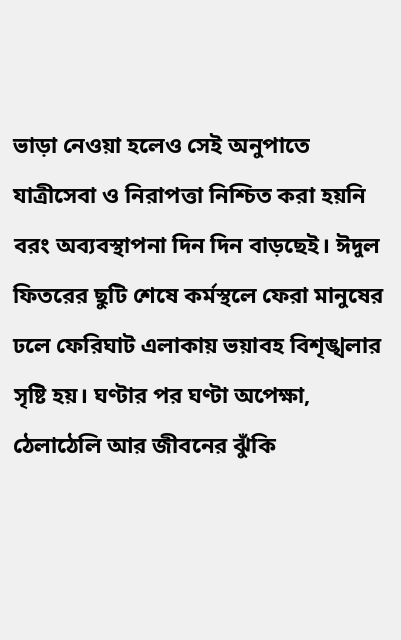ভাড়া নেওয়া হলেও সেই অনুপাতে যাত্রীসেবা ও নিরাপত্তা নিশ্চিত করা হয়নি বরং অব্যবস্থাপনা দিন দিন বাড়ছেই। ঈদুল ফিতরের ছুটি শেষে কর্মস্থলে ফেরা মানুষের ঢলে ফেরিঘাট এলাকায় ভয়াবহ বিশৃঙ্খলার সৃষ্টি হয়। ঘণ্টার পর ঘণ্টা অপেক্ষা, ঠেলাঠেলি আর জীবনের ঝুঁকি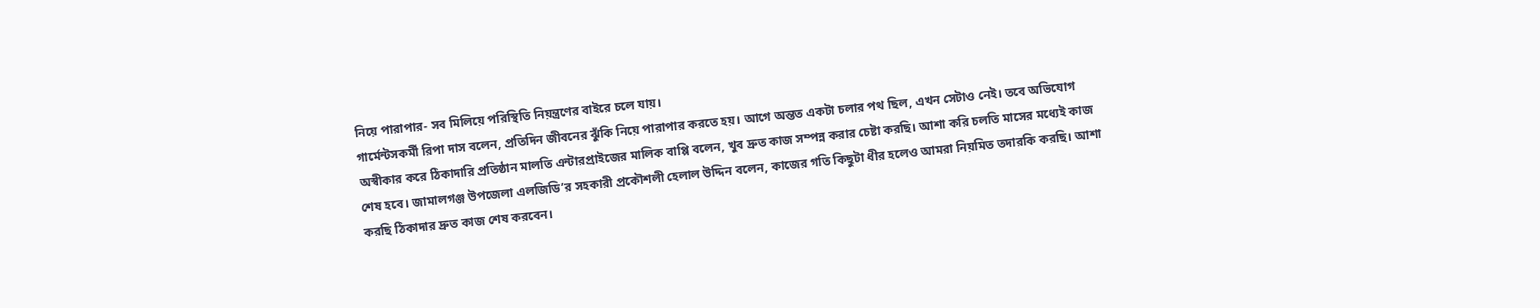নিয়ে পারাপার- সব মিলিয়ে পরিস্থিতি নিয়ন্ত্রণের বাইরে চলে যায়।
গার্মেন্টসকর্মী রিপা দাস বলেন, প্রতিদিন জীবনের ঝুঁকি নিয়ে পারাপার করতে হয়। আগে অন্তত একটা চলার পথ ছিল, এখন সেটাও নেই। তবে অভিযোগ অস্বীকার করে ঠিকাদারি প্রতিষ্ঠান মালতি এন্টারপ্রাইজের মালিক বাপ্পি বলেন, খুব দ্রুত কাজ সম্পন্ন করার চেষ্টা করছি। আশা করি চলতি মাসের মধ্যেই কাজ শেষ হবে। জামালগঞ্জ উপজেলা এলজিডি’র সহকারী প্রকৌশলী হেলাল উদ্দিন বলেন, কাজের গতি কিছুটা ধীর হলেও আমরা নিয়মিত তদারকি করছি। আশা করছি ঠিকাদার দ্রুত কাজ শেষ করবেন।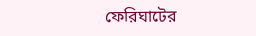ফেরিঘাটের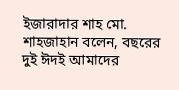ইজারাদার শাহ মো. শাহজাহান বলেন, বছরের দুই ঈদই আমাদের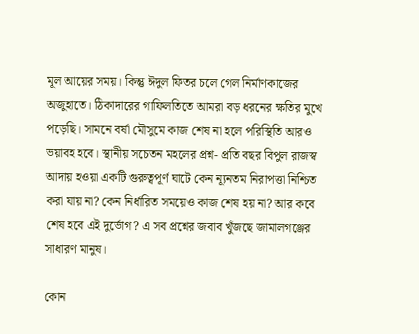মূল আয়ের সময়। কিন্তু ঈদুল ফিতর চলে গেল নির্মাণকাজের অজুহাতে। ঠিকাদারের গাফিলতিতে আমরা বড় ধরনের ক্ষতির মুখে পড়েছি। সামনে বর্ষা মৌসুমে কাজ শেষ না হলে পরিস্থিতি আরও ভয়াবহ হবে। স্থানীয় সচেতন মহলের প্রশ্ন- প্রতি বছর বিপুল রাজস্ব আদায় হওয়া একটি গুরুত্বপূর্ণ ঘাটে কেন ন্যূনতম নিরাপত্তা নিশ্চিত করা যায় না? কেন নির্ধারিত সময়েও কাজ শেষ হয় না? আর কবে শেষ হবে এই দুর্ভোগ? এ সব প্রশ্নের জবাব খুঁজছে জামালগঞ্জের সাধারণ মানুষ।

কোন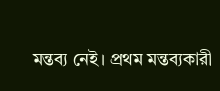মন্তব্য নেই। প্রথম মন্তব্যকারী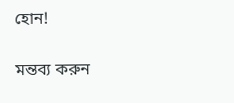হোন!

মন্তব্য করুন